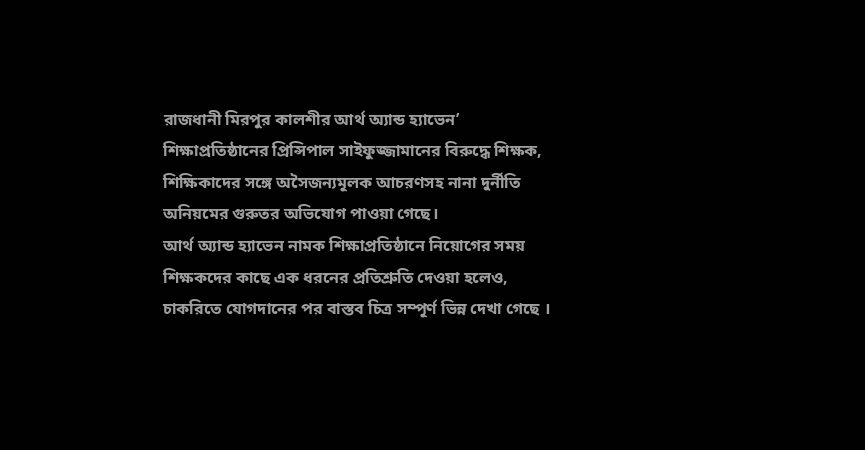রাজধানী মিরপুর কালশীর আর্থ অ্যান্ড হ্যাভেন’ শিক্ষাপ্রতিষ্ঠানের প্রিন্সিপাল সাইফুজ্জামানের বিরুদ্ধে শিক্ষক, শিক্ষিকাদের সঙ্গে অসৈজন্যমূলক আচরণসহ নানা দুর্নীতি অনিয়মের গুরুতর অভিযোগ পাওয়া গেছে।
আর্থ অ্যান্ড হ্যাভেন নামক শিক্ষাপ্রতিষ্ঠানে নিয়োগের সময় শিক্ষকদের কাছে এক ধরনের প্রতিশ্রুতি দেওয়া হলেও, চাকরিতে যোগদানের পর বাস্তব চিত্র সম্পূর্ণ ভিন্ন দেখা গেছে ।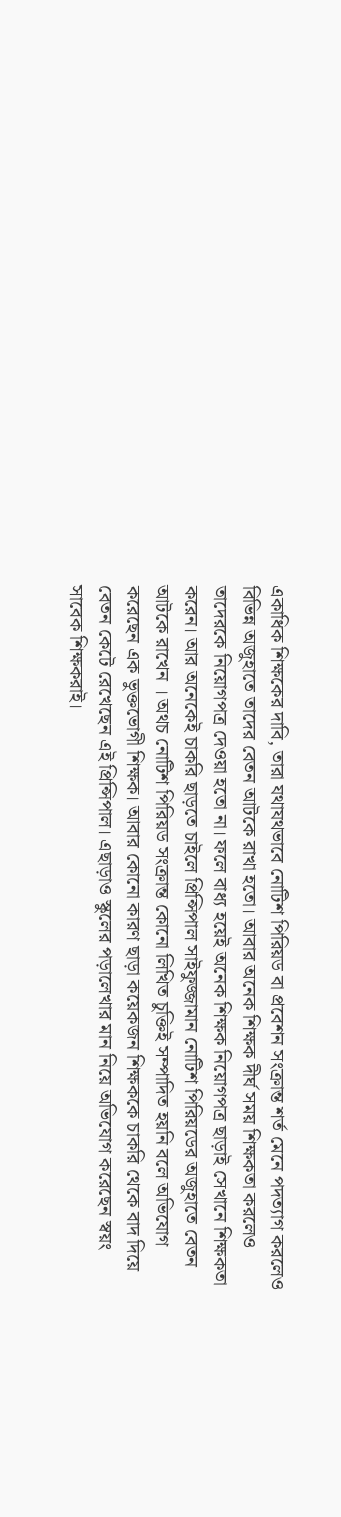একাধিক শিক্ষকের দাবি, তারা যথাযথভাবে নোটিশ পিরিয়ড বা প্রবেশন সংক্রান্ত শর্ত মেনে পদত্যাগ করলেও বিভিন্ন অজুহাতে তাদের বেতন আটকে রাখা হতো। আবার অনেক শিক্ষক দীর্ঘ সময় শিক্ষকতা করলেও তাদেরকে নিয়োগপত্র দেওয়া হতো না। ফলে বাধ্য হয়েই অনেক শিক্ষক নিয়োগপত্র ছাড়াই সেখানে শিক্ষকতা করেন। আর অনেকেই চাকরি ছাড়তে চাইলে প্রিন্সিপাল সাইফুজ্জামান নোটিশ পিরিয়ডের অজুহাতে বেতন আটকে রাখেন । অথচ নোটিশ পিরিয়ড সংক্রান্ত কোনো লিখিত চুক্তিই সম্পাদিত হয়নি বলে অভিযোগ করেছেন এক ভুক্তভোগী শিক্ষক। আবার কোনো কারণ ছাড়া কয়েকজন শিক্ষককে চাকরি থেকে বাদ দিয়ে বেতন কেটে রেখেছেন এই প্রিন্সিপাল। এছাড়াও স্কুলের পড়ালেখার মান নিয়ে অভিযোগ করেছেন স্বয়ং সাবেক শিক্ষকরাই।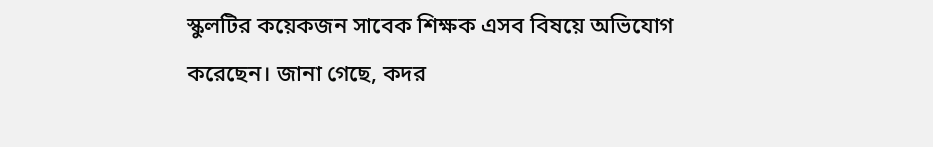স্কুলটির কয়েকজন সাবেক শিক্ষক এসব বিষয়ে অভিযোগ করেছেন। জানা গেছে, কদর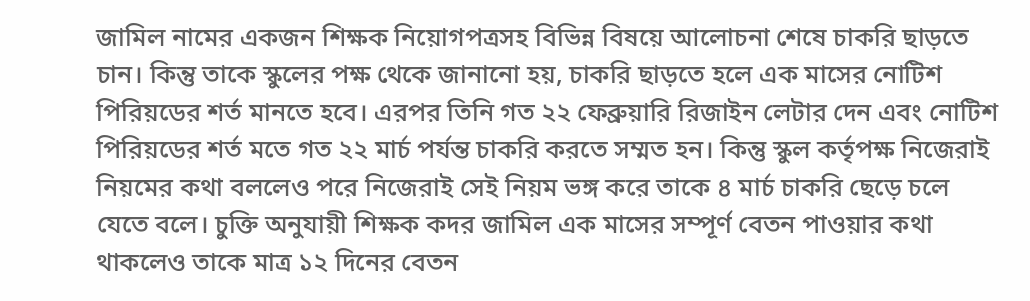জামিল নামের একজন শিক্ষক নিয়োগপত্রসহ বিভিন্ন বিষয়ে আলোচনা শেষে চাকরি ছাড়তে চান। কিন্তু তাকে স্কুলের পক্ষ থেকে জানানো হয়, চাকরি ছাড়তে হলে এক মাসের নোটিশ পিরিয়ডের শর্ত মানতে হবে। এরপর তিনি গত ২২ ফেব্রুয়ারি রিজাইন লেটার দেন এবং নোটিশ পিরিয়ডের শর্ত মতে গত ২২ মার্চ পর্যন্ত চাকরি করতে সম্মত হন। কিন্তু স্কুল কর্তৃপক্ষ নিজেরাই নিয়মের কথা বললেও পরে নিজেরাই সেই নিয়ম ভঙ্গ করে তাকে ৪ মার্চ চাকরি ছেড়ে চলে যেতে বলে। চুক্তি অনুযায়ী শিক্ষক কদর জামিল এক মাসের সম্পূর্ণ বেতন পাওয়ার কথা থাকলেও তাকে মাত্র ১২ দিনের বেতন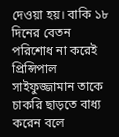দেওয়া হয়। বাকি ১৮ দিনের বেতন পরিশোধ না করেই প্রিন্সিপাল সাইফুজ্জামান তাকে চাকরি ছাড়তে বাধ্য করেন বলে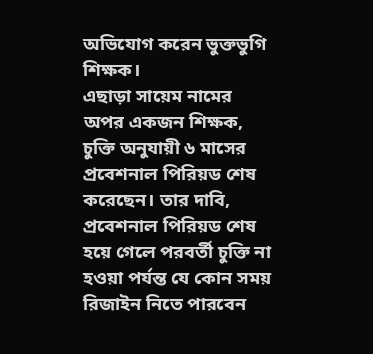অভিযোগ করেন ভুক্তভুগি শিক্ষক।
এছাড়া সায়েম নামের অপর একজন শিক্ষক, চুক্তি অনুযায়ী ৬ মাসের প্রবেশনাল পিরিয়ড শেষ করেছেন। তার দাবি, প্রবেশনাল পিরিয়ড শেষ হয়ে গেলে পরবর্তী চুক্তি না হওয়া পর্যন্ত যে কোন সময় রিজাইন নিতে পারবেন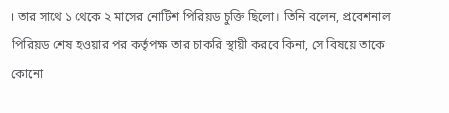। তার সাথে ১ থেকে ২ মাসের নোটিশ পিরিয়ড চুক্তি ছিলো। তিনি বলেন, প্রবেশনাল পিরিয়ড শেষ হওয়ার পর কর্তৃপক্ষ তার চাকরি স্থায়ী করবে কিনা, সে বিষয়ে তাকে কোনো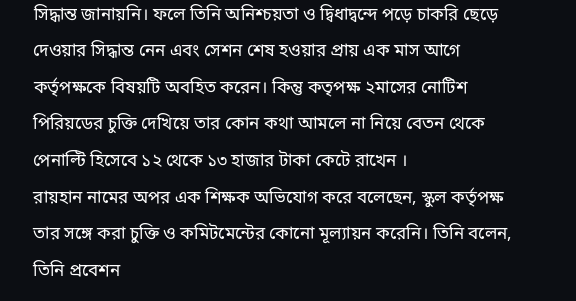সিদ্ধান্ত জানায়নি। ফলে তিনি অনিশ্চয়তা ও দ্বিধাদ্বন্দে পড়ে চাকরি ছেড়ে দেওয়ার সিদ্ধান্ত নেন এবং সেশন শেষ হওয়ার প্রায় এক মাস আগে কর্তৃপক্ষকে বিষয়টি অবহিত করেন। কিন্তু কতৃপক্ষ ২মাসের নোটিশ পিরিয়ডের চুক্তি দেখিয়ে তার কোন কথা আমলে না নিয়ে বেতন থেকে পেনাল্টি হিসেবে ১২ থেকে ১৩ হাজার টাকা কেটে রাখেন ।
রায়হান নামের অপর এক শিক্ষক অভিযোগ করে বলেছেন, স্কুল কর্তৃপক্ষ তার সঙ্গে করা চুক্তি ও কমিটমেন্টের কোনো মূল্যায়ন করেনি। তিনি বলেন, তিনি প্রবেশন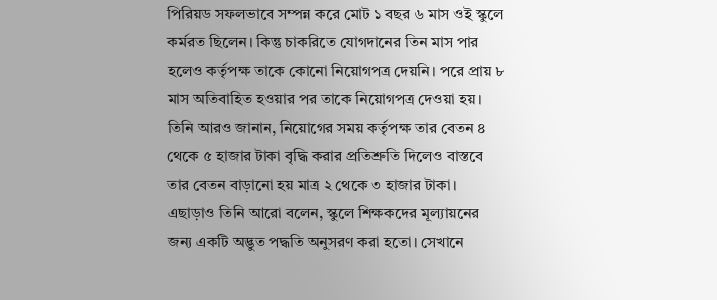পিরিয়ড সফলভাবে সম্পন্ন করে মোট ১ বছর ৬ মাস ওই স্কুলে কর্মরত ছিলেন। কিন্তু চাকরিতে যোগদানের তিন মাস পার হলেও কর্তৃপক্ষ তাকে কোনো নিয়োগপত্র দেয়নি। পরে প্রায় ৮ মাস অতিবাহিত হওয়ার পর তাকে নিয়োগপত্র দেওয়া হয়। তিনি আরও জানান, নিয়োগের সময় কর্তৃপক্ষ তার বেতন ৪ থেকে ৫ হাজার টাকা বৃদ্ধি করার প্রতিশ্রুতি দিলেও বাস্তবে তার বেতন বাড়ানো হয় মাত্র ২ থেকে ৩ হাজার টাকা।
এছাড়াও তিনি আরো বলেন, স্কুলে শিক্ষকদের মূল্যায়নের জন্য একটি অদ্ভুত পদ্ধতি অনুসরণ করা হতো। সেখানে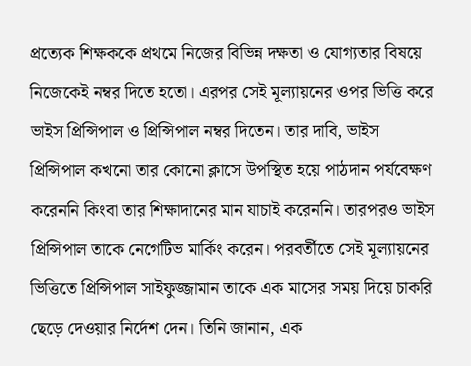প্রত্যেক শিক্ষককে প্রথমে নিজের বিভিন্ন দক্ষতা ও যোগ্যতার বিষয়ে নিজেকেই নম্বর দিতে হতো। এরপর সেই মূল্যায়নের ওপর ভিত্তি করে ভাইস প্রিন্সিপাল ও প্রিন্সিপাল নম্বর দিতেন। তার দাবি, ভাইস প্রিন্সিপাল কখনো তার কোনো ক্লাসে উপস্থিত হয়ে পাঠদান পর্যবেক্ষণ করেননি কিংবা তার শিক্ষাদানের মান যাচাই করেননি। তারপরও ভাইস প্রিন্সিপাল তাকে নেগেটিভ মার্কিং করেন। পরবর্তীতে সেই মূল্যায়নের ভিত্তিতে প্রিন্সিপাল সাইফুজ্জামান তাকে এক মাসের সময় দিয়ে চাকরি ছেড়ে দেওয়ার নির্দেশ দেন। তিনি জানান, এক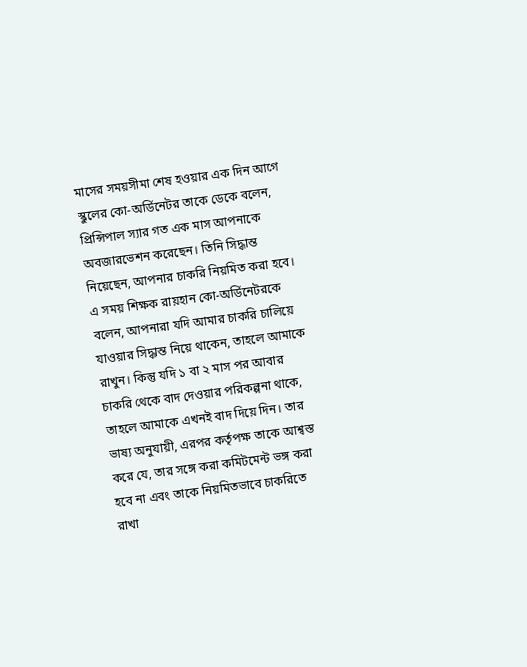মাসের সময়সীমা শেষ হওয়ার এক দিন আগে স্কুলের কো-অর্ডিনেটর তাকে ডেকে বলেন, প্রিন্সিপাল স্যার গত এক মাস আপনাকে অবজারভেশন করেছেন। তিনি সিদ্ধান্ত নিয়েছেন, আপনার চাকরি নিয়মিত করা হবে। এ সময় শিক্ষক রায়হান কো-অর্ডিনেটরকে বলেন, আপনারা যদি আমার চাকরি চালিয়ে যাওয়ার সিদ্ধান্ত নিয়ে থাকেন, তাহলে আমাকে রাখুন। কিন্তু যদি ১ বা ২ মাস পর আবার চাকরি থেকে বাদ দেওয়ার পরিকল্পনা থাকে, তাহলে আমাকে এখনই বাদ দিয়ে দিন। তার ভাষ্য অনুযায়ী, এরপর কর্তৃপক্ষ তাকে আশ্বস্ত করে যে, তার সঙ্গে করা কমিটমেন্ট ভঙ্গ করা হবে না এবং তাকে নিয়মিতভাবে চাকরিতে রাখা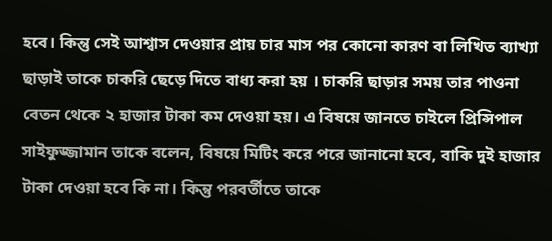হবে। কিন্তু সেই আশ্বাস দেওয়ার প্রায় চার মাস পর কোনো কারণ বা লিখিত ব্যাখ্যা ছাড়াই তাকে চাকরি ছেড়ে দিতে বাধ্য করা হয় । চাকরি ছাড়ার সময় তার পাওনা বেতন থেকে ২ হাজার টাকা কম দেওয়া হয়। এ বিষয়ে জানতে চাইলে প্রিন্সিপাল সাইফুজ্জামান তাকে বলেন, বিষয়ে মিটিং করে পরে জানানো হবে, বাকি দুই হাজার টাকা দেওয়া হবে কি না। কিন্তু পরবর্তীতে তাকে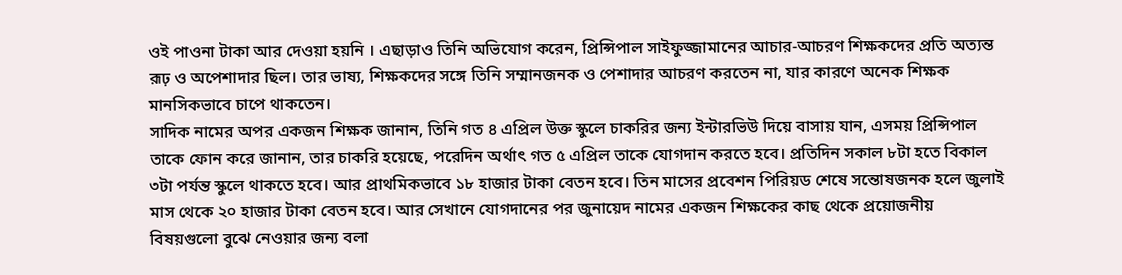ওই পাওনা টাকা আর দেওয়া হয়নি । এছাড়াও তিনি অভিযোগ করেন, প্রিন্সিপাল সাইফুজ্জামানের আচার-আচরণ শিক্ষকদের প্রতি অত্যন্ত রূঢ় ও অপেশাদার ছিল। তার ভাষ্য, শিক্ষকদের সঙ্গে তিনি সম্মানজনক ও পেশাদার আচরণ করতেন না, যার কারণে অনেক শিক্ষক মানসিকভাবে চাপে থাকতেন।
সাদিক নামের অপর একজন শিক্ষক জানান, তিনি গত ৪ এপ্রিল উক্ত স্কুলে চাকরির জন্য ইন্টারভিউ দিয়ে বাসায় যান, এসময় প্রিন্সিপাল তাকে ফোন করে জানান, তার চাকরি হয়েছে, পরেদিন অর্থাৎ গত ৫ এপ্রিল তাকে যোগদান করতে হবে। প্রতিদিন সকাল ৮টা হতে বিকাল ৩টা পর্যন্ত স্কুলে থাকতে হবে। আর প্রাথমিকভাবে ১৮ হাজার টাকা বেতন হবে। তিন মাসের প্রবেশন পিরিয়ড শেষে সন্তোষজনক হলে জুলাই মাস থেকে ২০ হাজার টাকা বেতন হবে। আর সেখানে যোগদানের পর জুনায়েদ নামের একজন শিক্ষকের কাছ থেকে প্রয়োজনীয় বিষয়গুলো বুঝে নেওয়ার জন্য বলা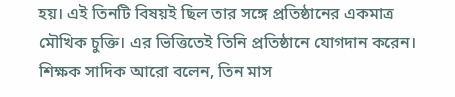হয়। এই তিনটি বিষয়ই ছিল তার সঙ্গে প্রতিষ্ঠানের একমাত্র মৌখিক চুক্তি। এর ভিত্তিতেই তিনি প্রতিষ্ঠানে যোগদান করেন। শিক্ষক সাদিক আরো বলেন, তিন মাস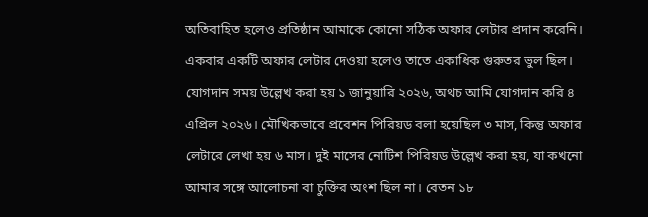অতিবাহিত হলেও প্রতিষ্ঠান আমাকে কোনো সঠিক অফার লেটার প্রদান করেনি। একবার একটি অফার লেটার দেওয়া হলেও তাতে একাধিক গুরুতর ভুল ছিল। যোগদান সময় উল্লেখ করা হয় ১ জানুয়ারি ২০২৬, অথচ আমি যোগদান করি ৪ এপ্রিল ২০২৬। মৌখিকভাবে প্রবেশন পিরিয়ড বলা হয়েছিল ৩ মাস, কিন্তু অফার লেটারে লেখা হয় ৬ মাস। দুই মাসের নোটিশ পিরিয়ড উল্লেখ করা হয়, যা কখনো আমার সঙ্গে আলোচনা বা চুক্তির অংশ ছিল না। বেতন ১৮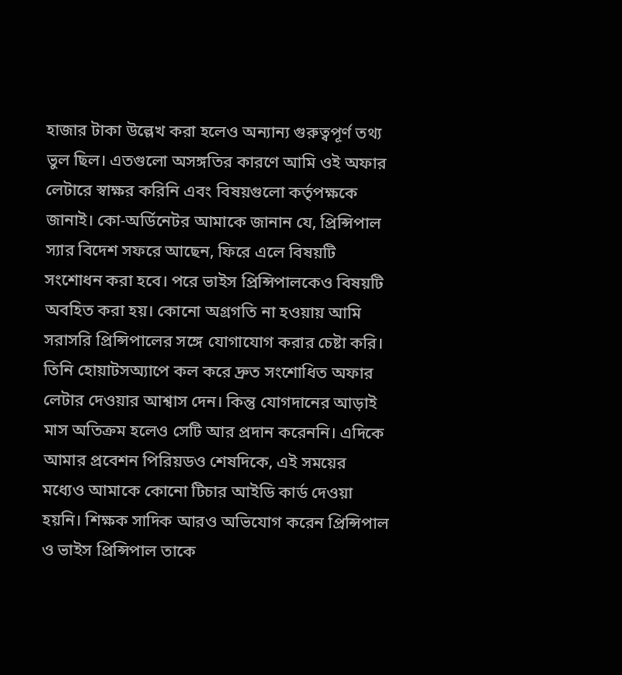হাজার টাকা উল্লেখ করা হলেও অন্যান্য গুরুত্বপূর্ণ তথ্য ভুল ছিল। এতগুলো অসঙ্গতির কারণে আমি ওই অফার লেটারে স্বাক্ষর করিনি এবং বিষয়গুলো কর্তৃপক্ষকে জানাই। কো-অর্ডিনেটর আমাকে জানান যে, প্রিন্সিপাল স্যার বিদেশ সফরে আছেন, ফিরে এলে বিষয়টি সংশোধন করা হবে। পরে ভাইস প্রিন্সিপালকেও বিষয়টি অবহিত করা হয়। কোনো অগ্রগতি না হওয়ায় আমি সরাসরি প্রিন্সিপালের সঙ্গে যোগাযোগ করার চেষ্টা করি। তিনি হোয়াটসঅ্যাপে কল করে দ্রুত সংশোধিত অফার লেটার দেওয়ার আশ্বাস দেন। কিন্তু যোগদানের আড়াই মাস অতিক্রম হলেও সেটি আর প্রদান করেননি। এদিকে আমার প্রবেশন পিরিয়ডও শেষদিকে, এই সময়ের মধ্যেও আমাকে কোনো টিচার আইডি কার্ড দেওয়া হয়নি। শিক্ষক সাদিক আরও অভিযোগ করেন প্রিন্সিপাল ও ভাইস প্রিন্সিপাল তাকে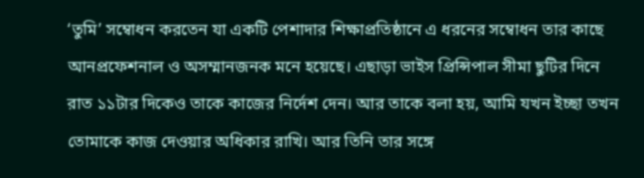‘তুমি’ সম্বোধন করতেন যা একটি পেশাদার শিক্ষাপ্রতিষ্ঠানে এ ধরনের সম্বোধন তার কাছে আনপ্রফেশনাল ও অসম্মানজনক মনে হয়েছে। এছাড়া ভাইস প্রিন্সিপাল সীমা ছুটির দিনে রাত ১১টার দিকেও তাকে কাজের নির্দেশ দেন। আর তাকে বলা হয়, আমি যখন ইচ্ছা তখন তোমাকে কাজ দেওয়ার অধিকার রাখি। আর তিনি তার সঙ্গে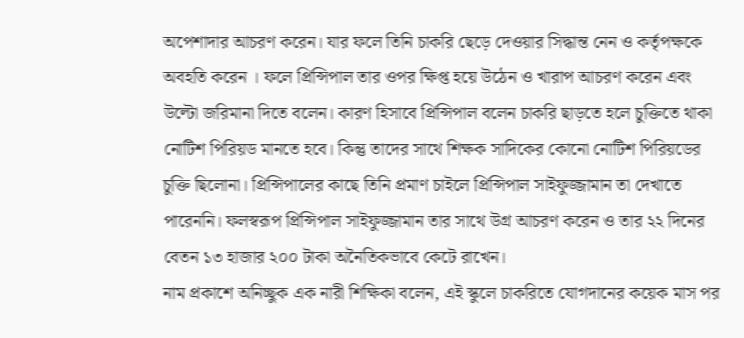অপেশাদার আচরণ করেন। যার ফলে তিনি চাকরি ছেড়ে দেওয়ার সিদ্ধান্ত নেন ও কর্তৃপক্ষকে অবহতি করেন । ফলে প্রিন্সিপাল তার ওপর ক্ষিপ্ত হয়ে উঠেন ও খারাপ আচরণ করেন এবং উল্টো জরিমানা দিতে বলেন। কারণ হিসাবে প্রিন্সিপাল বলেন চাকরি ছাড়তে হলে চুক্তিতে থাকা নোটিশ পিরিয়ড মানতে হবে। কিন্তু তাদের সাথে শিক্ষক সাদিকের কোনো নোটিশ পিরিয়ডের চুক্তি ছিলোনা। প্রিন্সিপালের কাছে তিনি প্রমাণ চাইলে প্রিন্সিপাল সাইফুজ্জামান তা দেখাতে পারেননি। ফলস্বরূপ প্রিন্সিপাল সাইফুজ্জামান তার সাথে উগ্র আচরণ করেন ও তার ২২ দিনের বেতন ১৩ হাজার ২০০ টাকা অনৈতিকভাবে কেটে রাখেন।
নাম প্রকাশে অনিচ্ছুক এক নারী শিক্ষিকা বলেন, এই স্কুলে চাকরিতে যোগদানের কয়েক মাস পর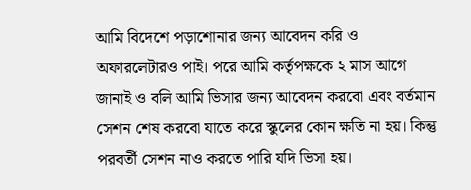আমি বিদেশে পড়াশোনার জন্য আবেদন করি ও অফারলেটারও পাই। পরে আমি কর্তৃপক্ষকে ২ মাস আগে জানাই ও বলি আমি ভিসার জন্য আবেদন করবো এবং বর্তমান সেশন শেষ করবো যাতে করে স্কুলের কোন ক্ষতি না হয়। কিন্তু পরবর্তী সেশন নাও করতে পারি যদি ভিসা হয়।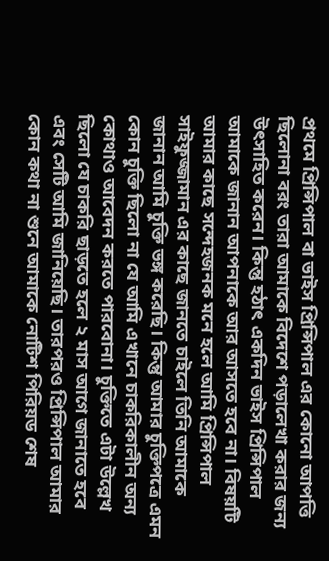প্রথমে প্রিন্সিপাল বা ভাইস প্রিন্সিপাল এর কোনো আপত্তি ছিলোনা বরং তারা আমাকে বিদেশে পড়ালেখা করার জন্য উৎসাহিত করেন। কিন্তু হঠাৎ একদিন ভাইস প্রিন্সিপাল আমাকে জানান আপনাকে আর আসতে হবে না। বিষয়টি আমার কাছে সন্দেহজনক মনে হলে আমি প্রিন্সিপাল সাইফুজ্জামান এর কাছে জানতে চাইলে তিনি আমাকে জানান আমি চুক্তি ভঙ্গ করেছি। কিন্তু আমার চুক্তিপত্রে এমন কোন চুক্তি ছিলো না যে আমি এখানে চাকরিকালীন অন্য কোথাও আবেদন করতে পারবোনা। চুক্তিতে এটা উল্লেখ ছিলো যে চাকরি ছাড়তে হলে ২ মাস আগে জানাতে হবে এবং সেটি আমি জানিয়েছি। তারপরও প্রিন্সিপাল আমার কোন কথা না শুনে আমাকে নোটিশ পিরিয়ড শেষ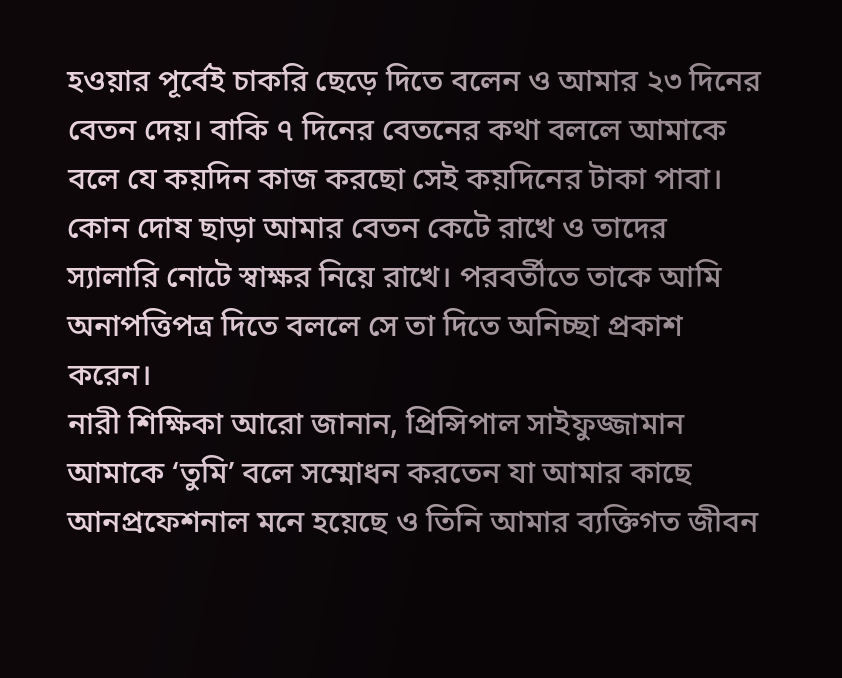হওয়ার পূর্বেই চাকরি ছেড়ে দিতে বলেন ও আমার ২৩ দিনের বেতন দেয়। বাকি ৭ দিনের বেতনের কথা বললে আমাকে বলে যে কয়দিন কাজ করছো সেই কয়দিনের টাকা পাবা। কোন দোষ ছাড়া আমার বেতন কেটে রাখে ও তাদের স্যালারি নোটে স্বাক্ষর নিয়ে রাখে। পরবর্তীতে তাকে আমি অনাপত্তিপত্র দিতে বললে সে তা দিতে অনিচ্ছা প্রকাশ করেন।
নারী শিক্ষিকা আরো জানান, প্রিন্সিপাল সাইফুজ্জামান আমাকে ‘তুমি’ বলে সম্মোধন করতেন যা আমার কাছে আনপ্রফেশনাল মনে হয়েছে ও তিনি আমার ব্যক্তিগত জীবন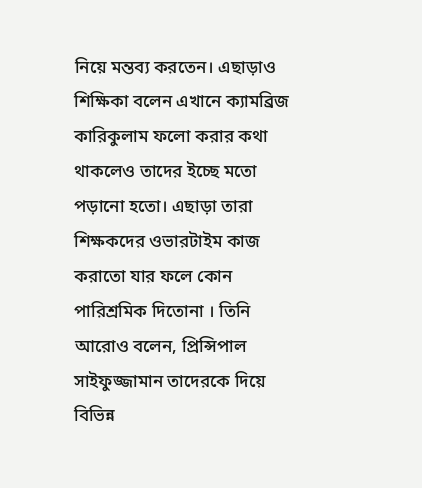নিয়ে মন্তব্য করতেন। এছাড়াও শিক্ষিকা বলেন এখানে ক্যামব্রিজ কারিকুলাম ফলো করার কথা থাকলেও তাদের ইচ্ছে মতো পড়ানো হতো। এছাড়া তারা শিক্ষকদের ওভারটাইম কাজ করাতো যার ফলে কোন পারিশ্রমিক দিতোনা । তিনি আরোও বলেন, প্রিন্সিপাল সাইফুজ্জামান তাদেরকে দিয়ে বিভিন্ন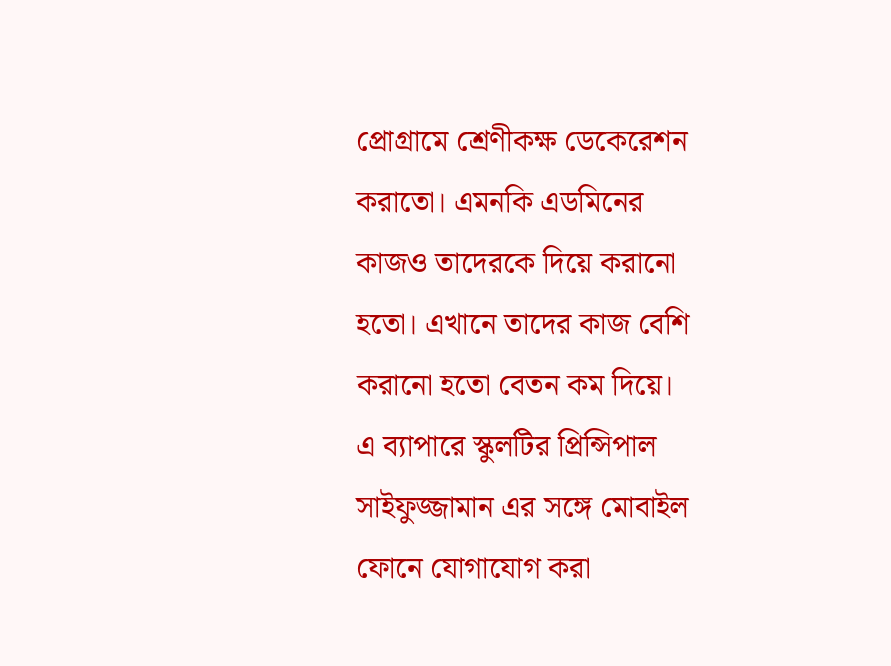প্রোগ্রামে শ্রেণীকক্ষ ডেকেরেশন করাতো। এমনকি এডমিনের কাজও তাদেরকে দিয়ে করানো হতো। এখানে তাদের কাজ বেশি করানো হতো বেতন কম দিয়ে।
এ ব্যাপারে স্কুলটির প্রিন্সিপাল সাইফুজ্জামান এর সঙ্গে মোবাইল ফোনে যোগাযোগ করা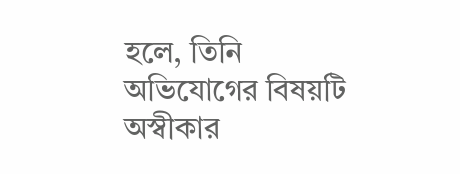হলে, তিনি অভিযোগের বিষয়টি অস্বীকার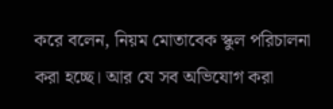করে বলেন, নিয়ম মোতাবেক স্কুল পরিচালনা করা হচ্ছে। আর যে সব অভিযোগ করা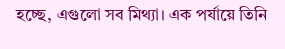হচ্ছে, এগুলো সব মিথ্যা। এক পর্যায়ে তিনি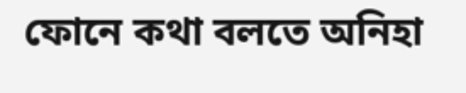ফোনে কথা বলতে অনিহা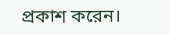প্রকাশ করেন।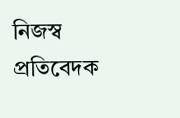নিজস্ব প্রতিবেদক